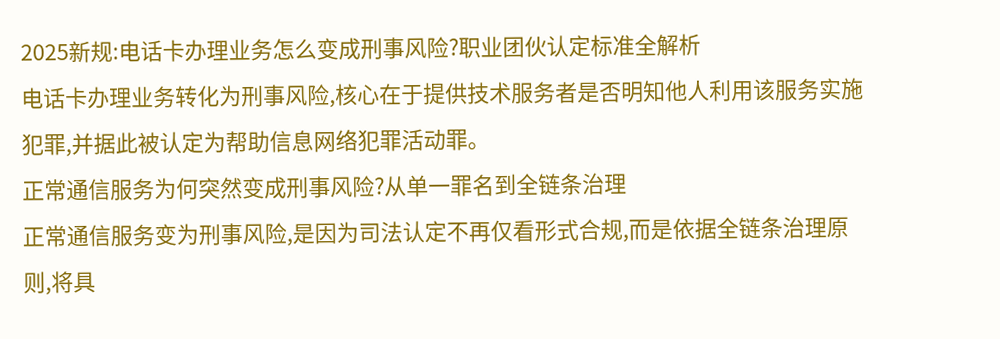2025新规:电话卡办理业务怎么变成刑事风险?职业团伙认定标准全解析
电话卡办理业务转化为刑事风险,核心在于提供技术服务者是否明知他人利用该服务实施犯罪,并据此被认定为帮助信息网络犯罪活动罪。
正常通信服务为何突然变成刑事风险?从单一罪名到全链条治理
正常通信服务变为刑事风险,是因为司法认定不再仅看形式合规,而是依据全链条治理原则,将具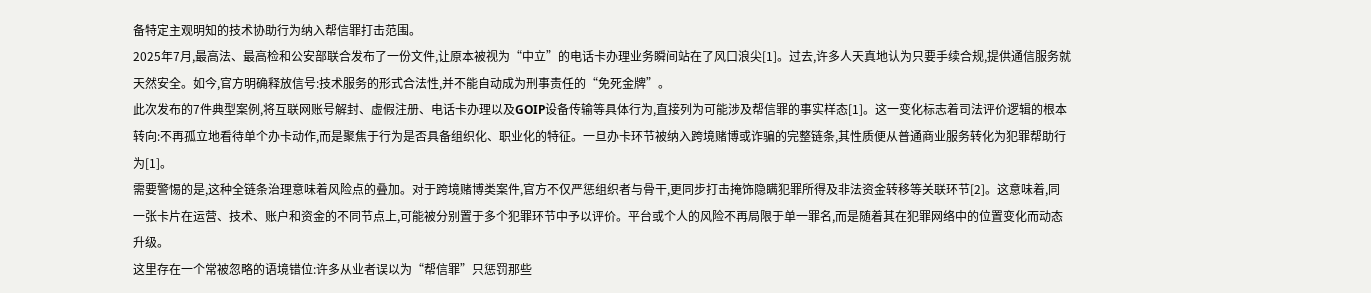备特定主观明知的技术协助行为纳入帮信罪打击范围。
2025年7月,最高法、最高检和公安部联合发布了一份文件,让原本被视为“中立”的电话卡办理业务瞬间站在了风口浪尖[1]。过去,许多人天真地认为只要手续合规,提供通信服务就天然安全。如今,官方明确释放信号:技术服务的形式合法性,并不能自动成为刑事责任的“免死金牌”。
此次发布的7件典型案例,将互联网账号解封、虚假注册、电话卡办理以及GOIP设备传输等具体行为,直接列为可能涉及帮信罪的事实样态[1]。这一变化标志着司法评价逻辑的根本转向:不再孤立地看待单个办卡动作,而是聚焦于行为是否具备组织化、职业化的特征。一旦办卡环节被纳入跨境赌博或诈骗的完整链条,其性质便从普通商业服务转化为犯罪帮助行为[1]。
需要警惕的是,这种全链条治理意味着风险点的叠加。对于跨境赌博类案件,官方不仅严惩组织者与骨干,更同步打击掩饰隐瞒犯罪所得及非法资金转移等关联环节[2]。这意味着,同一张卡片在运营、技术、账户和资金的不同节点上,可能被分别置于多个犯罪环节中予以评价。平台或个人的风险不再局限于单一罪名,而是随着其在犯罪网络中的位置变化而动态升级。
这里存在一个常被忽略的语境错位:许多从业者误以为“帮信罪”只惩罚那些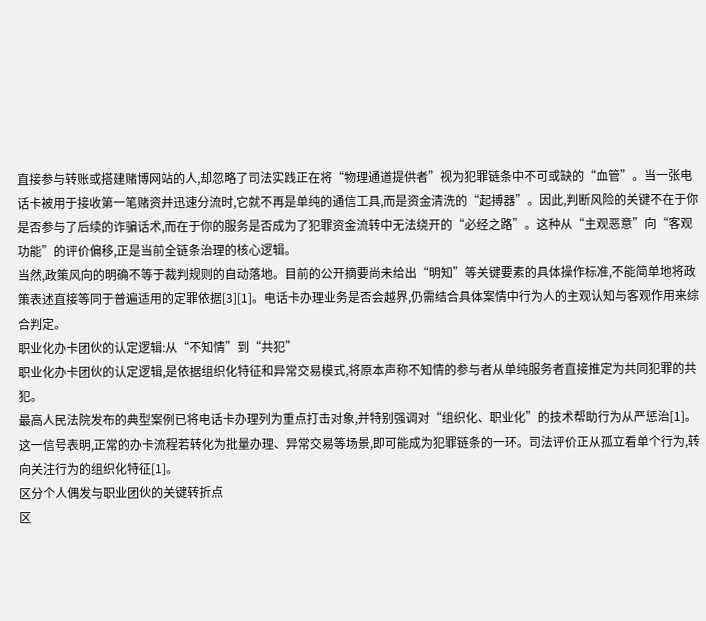直接参与转账或搭建赌博网站的人,却忽略了司法实践正在将“物理通道提供者”视为犯罪链条中不可或缺的“血管”。当一张电话卡被用于接收第一笔赌资并迅速分流时,它就不再是单纯的通信工具,而是资金清洗的“起搏器”。因此,判断风险的关键不在于你是否参与了后续的诈骗话术,而在于你的服务是否成为了犯罪资金流转中无法绕开的“必经之路”。这种从“主观恶意”向“客观功能”的评价偏移,正是当前全链条治理的核心逻辑。
当然,政策风向的明确不等于裁判规则的自动落地。目前的公开摘要尚未给出“明知”等关键要素的具体操作标准,不能简单地将政策表述直接等同于普遍适用的定罪依据[3][1]。电话卡办理业务是否会越界,仍需结合具体案情中行为人的主观认知与客观作用来综合判定。
职业化办卡团伙的认定逻辑:从“不知情”到“共犯”
职业化办卡团伙的认定逻辑,是依据组织化特征和异常交易模式,将原本声称不知情的参与者从单纯服务者直接推定为共同犯罪的共犯。
最高人民法院发布的典型案例已将电话卡办理列为重点打击对象,并特别强调对“组织化、职业化”的技术帮助行为从严惩治[1]。这一信号表明,正常的办卡流程若转化为批量办理、异常交易等场景,即可能成为犯罪链条的一环。司法评价正从孤立看单个行为,转向关注行为的组织化特征[1]。
区分个人偶发与职业团伙的关键转折点
区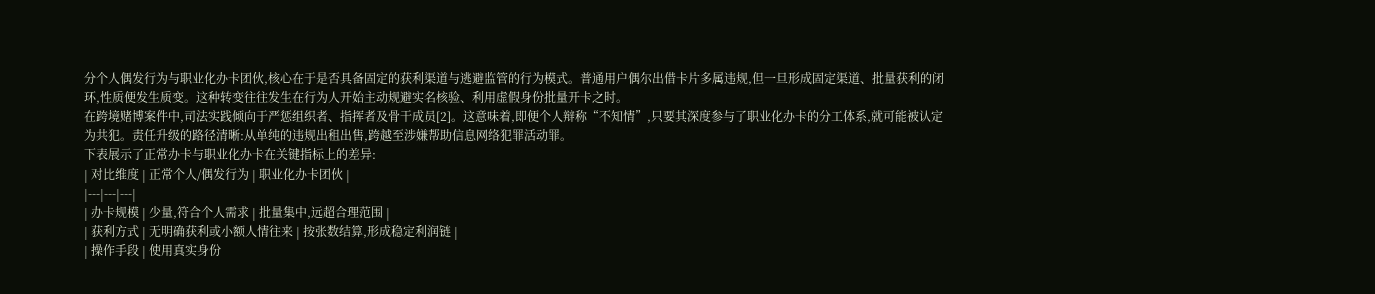分个人偶发行为与职业化办卡团伙,核心在于是否具备固定的获利渠道与逃避监管的行为模式。普通用户偶尔出借卡片多属违规,但一旦形成固定渠道、批量获利的闭环,性质便发生质变。这种转变往往发生在行为人开始主动规避实名核验、利用虚假身份批量开卡之时。
在跨境赌博案件中,司法实践倾向于严惩组织者、指挥者及骨干成员[2]。这意味着,即便个人辩称“不知情”,只要其深度参与了职业化办卡的分工体系,就可能被认定为共犯。责任升级的路径清晰:从单纯的违规出租出售,跨越至涉嫌帮助信息网络犯罪活动罪。
下表展示了正常办卡与职业化办卡在关键指标上的差异:
| 对比维度 | 正常个人/偶发行为 | 职业化办卡团伙 |
|---|---|---|
| 办卡规模 | 少量,符合个人需求 | 批量集中,远超合理范围 |
| 获利方式 | 无明确获利或小额人情往来 | 按张数结算,形成稳定利润链 |
| 操作手段 | 使用真实身份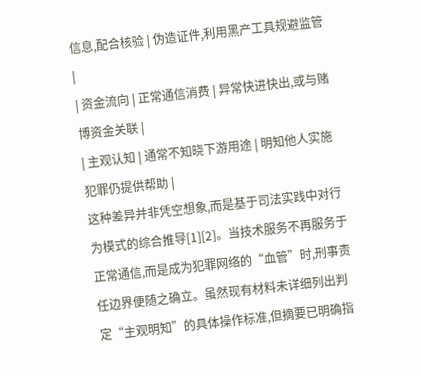信息,配合核验 | 伪造证件,利用黑产工具规避监管 |
| 资金流向 | 正常通信消费 | 异常快进快出,或与赌博资金关联 |
| 主观认知 | 通常不知晓下游用途 | 明知他人实施犯罪仍提供帮助 |
这种差异并非凭空想象,而是基于司法实践中对行为模式的综合推导[1][2]。当技术服务不再服务于正常通信,而是成为犯罪网络的“血管”时,刑事责任边界便随之确立。虽然现有材料未详细列出判定“主观明知”的具体操作标准,但摘要已明确指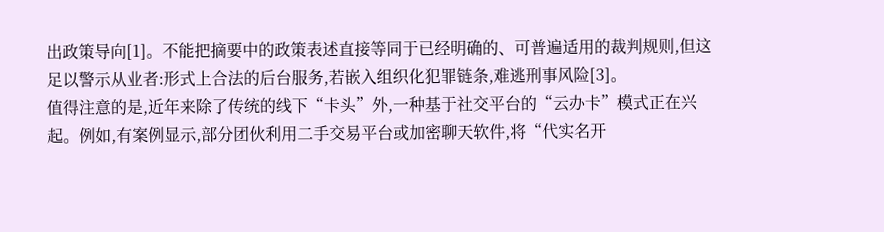出政策导向[1]。不能把摘要中的政策表述直接等同于已经明确的、可普遍适用的裁判规则,但这足以警示从业者:形式上合法的后台服务,若嵌入组织化犯罪链条,难逃刑事风险[3]。
值得注意的是,近年来除了传统的线下“卡头”外,一种基于社交平台的“云办卡”模式正在兴起。例如,有案例显示,部分团伙利用二手交易平台或加密聊天软件,将“代实名开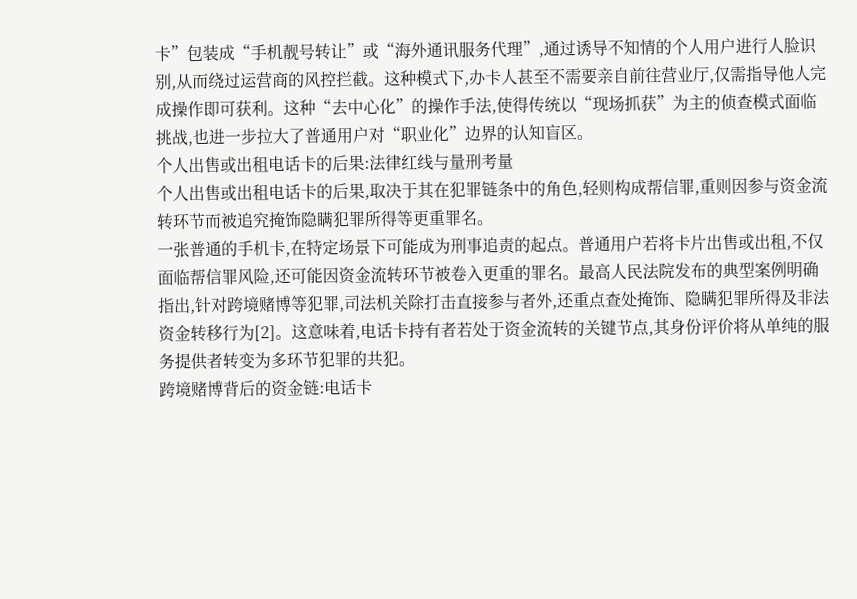卡”包装成“手机靓号转让”或“海外通讯服务代理”,通过诱导不知情的个人用户进行人脸识别,从而绕过运营商的风控拦截。这种模式下,办卡人甚至不需要亲自前往营业厅,仅需指导他人完成操作即可获利。这种“去中心化”的操作手法,使得传统以“现场抓获”为主的侦查模式面临挑战,也进一步拉大了普通用户对“职业化”边界的认知盲区。
个人出售或出租电话卡的后果:法律红线与量刑考量
个人出售或出租电话卡的后果,取决于其在犯罪链条中的角色,轻则构成帮信罪,重则因参与资金流转环节而被追究掩饰隐瞒犯罪所得等更重罪名。
一张普通的手机卡,在特定场景下可能成为刑事追责的起点。普通用户若将卡片出售或出租,不仅面临帮信罪风险,还可能因资金流转环节被卷入更重的罪名。最高人民法院发布的典型案例明确指出,针对跨境赌博等犯罪,司法机关除打击直接参与者外,还重点查处掩饰、隐瞒犯罪所得及非法资金转移行为[2]。这意味着,电话卡持有者若处于资金流转的关键节点,其身份评价将从单纯的服务提供者转变为多环节犯罪的共犯。
跨境赌博背后的资金链:电话卡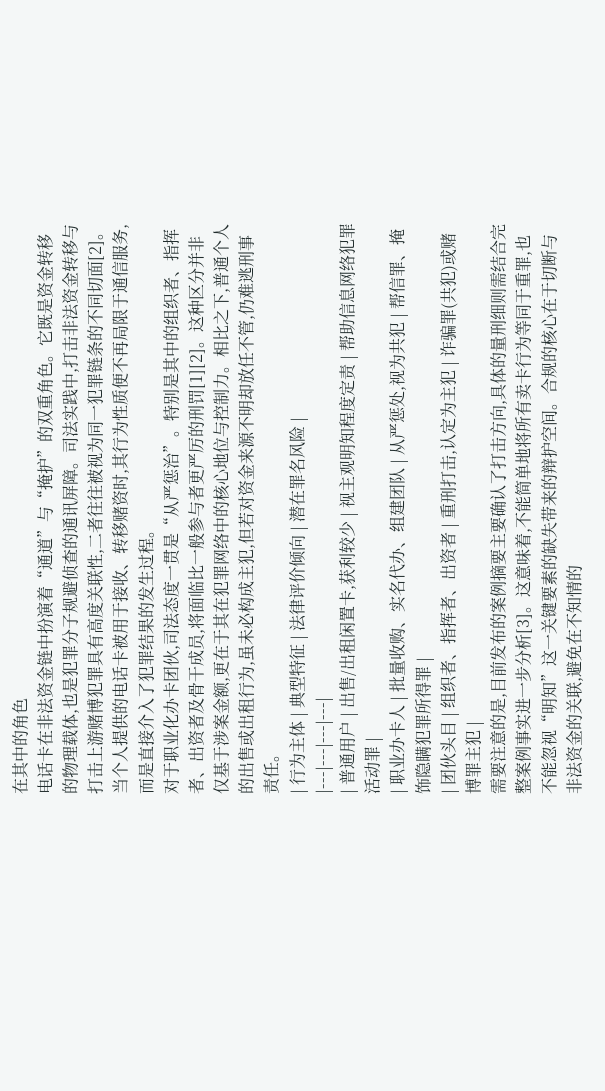在其中的角色
电话卡在非法资金链中扮演着“通道”与“掩护”的双重角色。它既是资金转移的物理载体,也是犯罪分子规避侦查的通讯屏障。司法实践中,打击非法资金转移与打击上游赌博犯罪具有高度关联性,二者往往被视为同一犯罪链条的不同切面[2]。当个人提供的电话卡被用于接收、转移赌资时,其行为性质便不再局限于通信服务,而是直接介入了犯罪结果的发生过程。
对于职业化办卡团伙,司法态度一贯是“从严惩治”。特别是其中的组织者、指挥者、出资者及骨干成员,将面临比一般参与者更严厉的刑罚[1][2]。这种区分并非仅基于涉案金额,更在于其在犯罪网络中的核心地位与控制力。相比之下,普通个人的出售或出租行为,虽未必构成主犯,但若对资金来源不明却放任不管,仍难逃刑事责任。
| 行为主体 | 典型特征 | 法律评价倾向 | 潜在罪名风险 |
|---|---|---|---|
| 普通用户 | 出售/出租闲置卡,获利较少 | 视主观明知程度定责 | 帮助信息网络犯罪活动罪 |
| 职业办卡人 | 批量收购、实名代办、组建团队 | 从严惩处,视为共犯 | 帮信罪、掩饰隐瞒犯罪所得罪 |
| 团伙头目 | 组织者、指挥者、出资者 | 重刑打击,认定为主犯 | 诈骗罪(共犯)或赌博罪主犯 |
需要注意的是,目前发布的案例摘要主要确认了打击方向,具体的量刑细则需结合完整案例事实进一步分析[3]。这意味着,不能简单地将所有卖卡行为等同于重罪,也不能忽视“明知”这一关键要素的缺失带来的辩护空间。合规的核心在于切断与非法资金的关联,避免在不知情的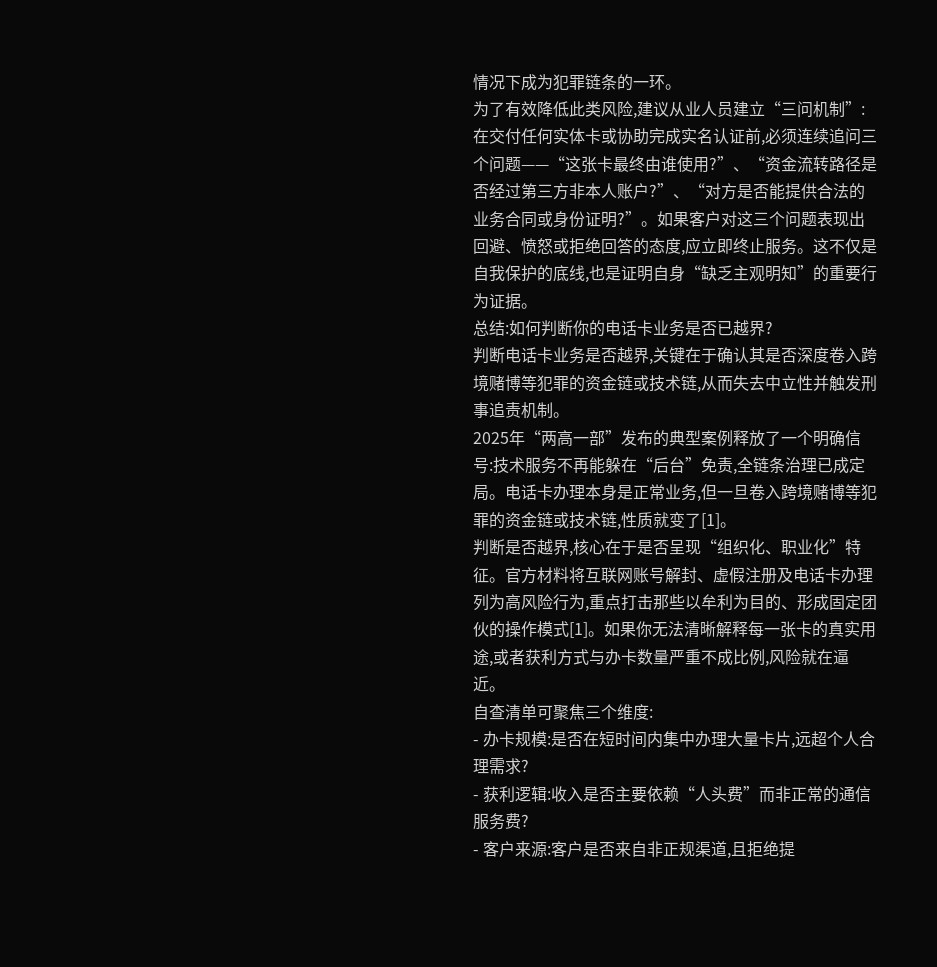情况下成为犯罪链条的一环。
为了有效降低此类风险,建议从业人员建立“三问机制”:在交付任何实体卡或协助完成实名认证前,必须连续追问三个问题——“这张卡最终由谁使用?”、“资金流转路径是否经过第三方非本人账户?”、“对方是否能提供合法的业务合同或身份证明?”。如果客户对这三个问题表现出回避、愤怒或拒绝回答的态度,应立即终止服务。这不仅是自我保护的底线,也是证明自身“缺乏主观明知”的重要行为证据。
总结:如何判断你的电话卡业务是否已越界?
判断电话卡业务是否越界,关键在于确认其是否深度卷入跨境赌博等犯罪的资金链或技术链,从而失去中立性并触发刑事追责机制。
2025年“两高一部”发布的典型案例释放了一个明确信号:技术服务不再能躲在“后台”免责,全链条治理已成定局。电话卡办理本身是正常业务,但一旦卷入跨境赌博等犯罪的资金链或技术链,性质就变了[1]。
判断是否越界,核心在于是否呈现“组织化、职业化”特征。官方材料将互联网账号解封、虚假注册及电话卡办理列为高风险行为,重点打击那些以牟利为目的、形成固定团伙的操作模式[1]。如果你无法清晰解释每一张卡的真实用途,或者获利方式与办卡数量严重不成比例,风险就在逼近。
自查清单可聚焦三个维度:
- 办卡规模:是否在短时间内集中办理大量卡片,远超个人合理需求?
- 获利逻辑:收入是否主要依赖“人头费”而非正常的通信服务费?
- 客户来源:客户是否来自非正规渠道,且拒绝提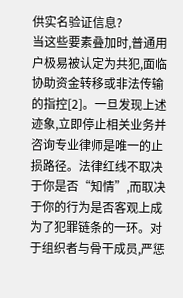供实名验证信息?
当这些要素叠加时,普通用户极易被认定为共犯,面临协助资金转移或非法传输的指控[2]。一旦发现上述迹象,立即停止相关业务并咨询专业律师是唯一的止损路径。法律红线不取决于你是否“知情”,而取决于你的行为是否客观上成为了犯罪链条的一环。对于组织者与骨干成员,严惩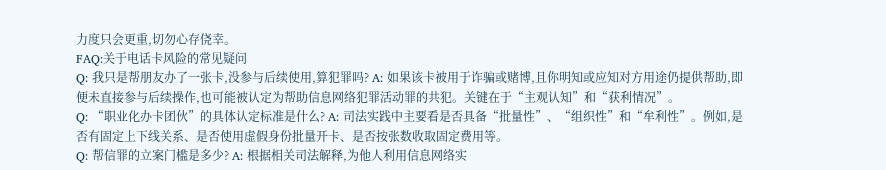力度只会更重,切勿心存侥幸。
FAQ:关于电话卡风险的常见疑问
Q: 我只是帮朋友办了一张卡,没参与后续使用,算犯罪吗? A: 如果该卡被用于诈骗或赌博,且你明知或应知对方用途仍提供帮助,即便未直接参与后续操作,也可能被认定为帮助信息网络犯罪活动罪的共犯。关键在于“主观认知”和“获利情况”。
Q: “职业化办卡团伙”的具体认定标准是什么? A: 司法实践中主要看是否具备“批量性”、“组织性”和“牟利性”。例如,是否有固定上下线关系、是否使用虚假身份批量开卡、是否按张数收取固定费用等。
Q: 帮信罪的立案门槛是多少? A: 根据相关司法解释,为他人利用信息网络实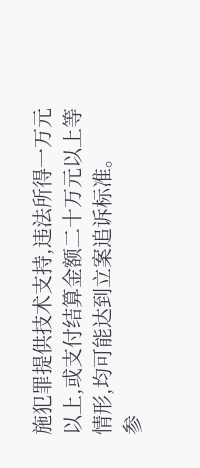施犯罪提供技术支持,违法所得一万元以上,或支付结算金额二十万元以上等情形,均可能达到立案追诉标准。
参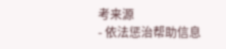考来源
- 依法惩治帮助信息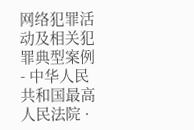网络犯罪活动及相关犯罪典型案例 - 中华人民共和国最高人民法院 ·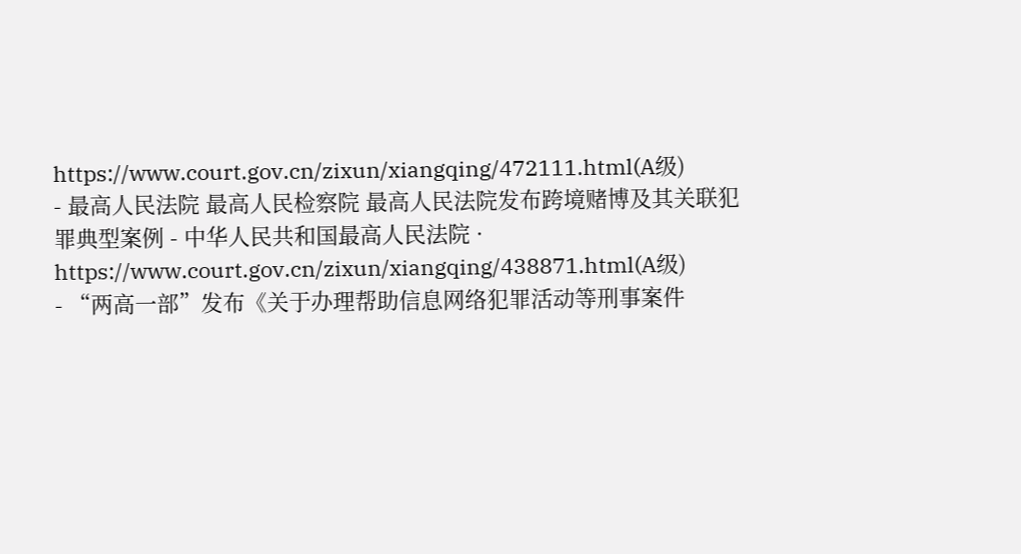https://www.court.gov.cn/zixun/xiangqing/472111.html(A级)
- 最高人民法院 最高人民检察院 最高人民法院发布跨境赌博及其关联犯罪典型案例 - 中华人民共和国最高人民法院 · https://www.court.gov.cn/zixun/xiangqing/438871.html(A级)
- “两高一部”发布《关于办理帮助信息网络犯罪活动等刑事案件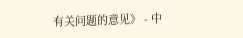有关问题的意见》 - 中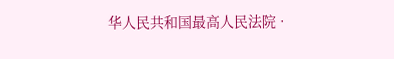华人民共和国最高人民法院 ·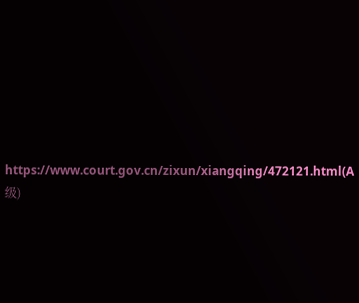https://www.court.gov.cn/zixun/xiangqing/472121.html(A级)